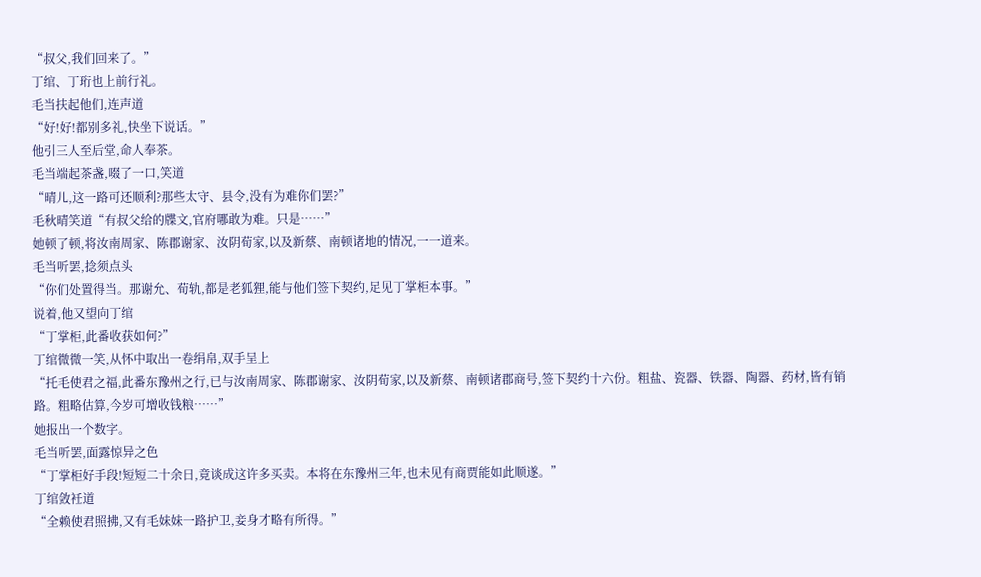“叔父,我们回来了。”
丁绾、丁珩也上前行礼。
毛当扶起他们,连声道
“好!好!都别多礼,快坐下说话。”
他引三人至后堂,命人奉茶。
毛当端起茶盏,啜了一口,笑道
“晴儿,这一路可还顺利?那些太守、县令,没有为难你们罢?”
毛秋晴笑道“有叔父给的牒文,官府哪敢为难。只是……”
她顿了顿,将汝南周家、陈郡谢家、汝阴荀家,以及新蔡、南顿诸地的情况,一一道来。
毛当听罢,捻须点头
“你们处置得当。那谢允、荀轨,都是老狐狸,能与他们签下契约,足见丁掌柜本事。”
说着,他又望向丁绾
“丁掌柜,此番收获如何?”
丁绾微微一笑,从怀中取出一卷绢帛,双手呈上
“托毛使君之福,此番东豫州之行,已与汝南周家、陈郡谢家、汝阴荀家,以及新蔡、南顿诸郡商号,签下契约十六份。粗盐、瓷器、铁器、陶器、药材,皆有销路。粗略估算,今岁可增收钱粮……”
她报出一个数字。
毛当听罢,面露惊异之色
“丁掌柜好手段!短短二十余日,竟谈成这许多买卖。本将在东豫州三年,也未见有商贾能如此顺遂。”
丁绾敛衽道
“全赖使君照拂,又有毛妹妹一路护卫,妾身才略有所得。”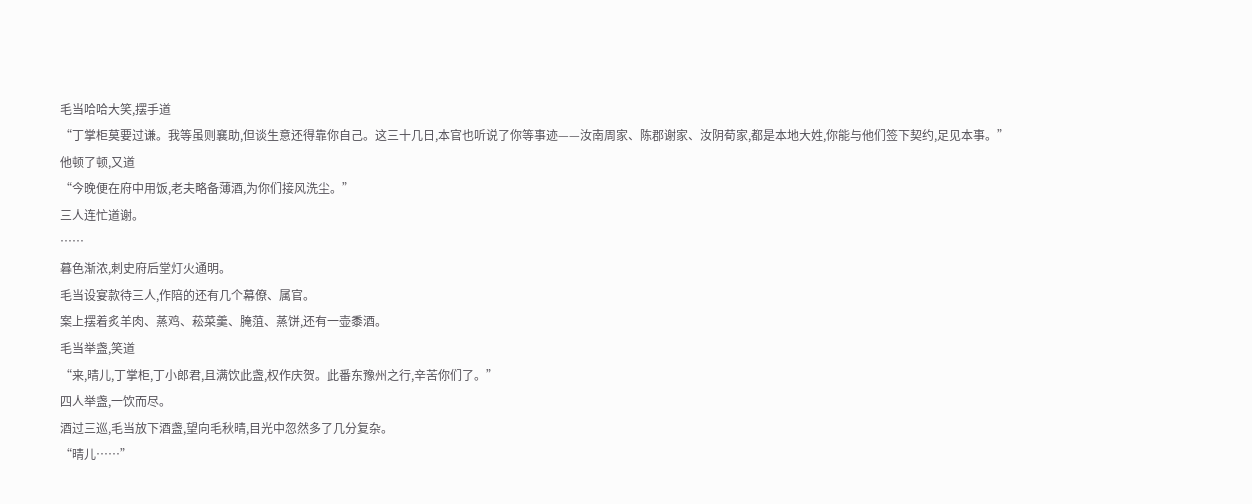毛当哈哈大笑,摆手道
“丁掌柜莫要过谦。我等虽则襄助,但谈生意还得靠你自己。这三十几日,本官也听说了你等事迹——汝南周家、陈郡谢家、汝阴荀家,都是本地大姓,你能与他们签下契约,足见本事。”
他顿了顿,又道
“今晚便在府中用饭,老夫略备薄酒,为你们接风洗尘。”
三人连忙道谢。
……
暮色渐浓,刺史府后堂灯火通明。
毛当设宴款待三人,作陪的还有几个幕僚、属官。
案上摆着炙羊肉、蒸鸡、菘菜羹、腌菹、蒸饼,还有一壶黍酒。
毛当举盏,笑道
“来,晴儿,丁掌柜,丁小郎君,且满饮此盏,权作庆贺。此番东豫州之行,辛苦你们了。”
四人举盏,一饮而尽。
酒过三巡,毛当放下酒盏,望向毛秋晴,目光中忽然多了几分复杂。
“晴儿……”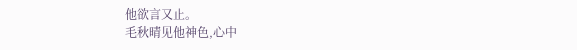他欲言又止。
毛秋晴见他神色,心中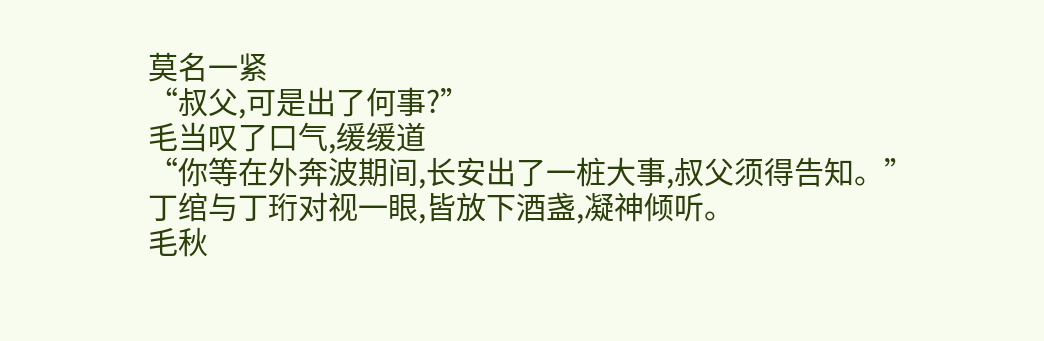莫名一紧
“叔父,可是出了何事?”
毛当叹了口气,缓缓道
“你等在外奔波期间,长安出了一桩大事,叔父须得告知。”
丁绾与丁珩对视一眼,皆放下酒盏,凝神倾听。
毛秋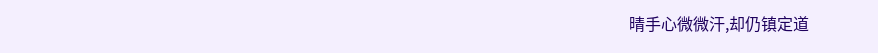晴手心微微汗,却仍镇定道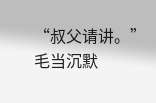“叔父请讲。”
毛当沉默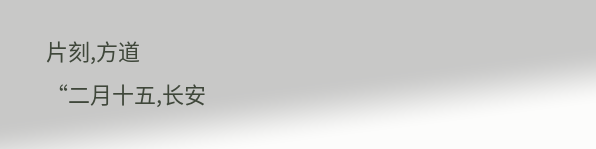片刻,方道
“二月十五,长安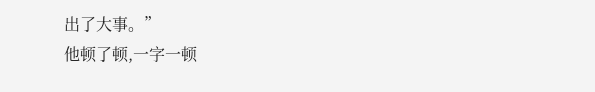出了大事。”
他顿了顿,一字一顿